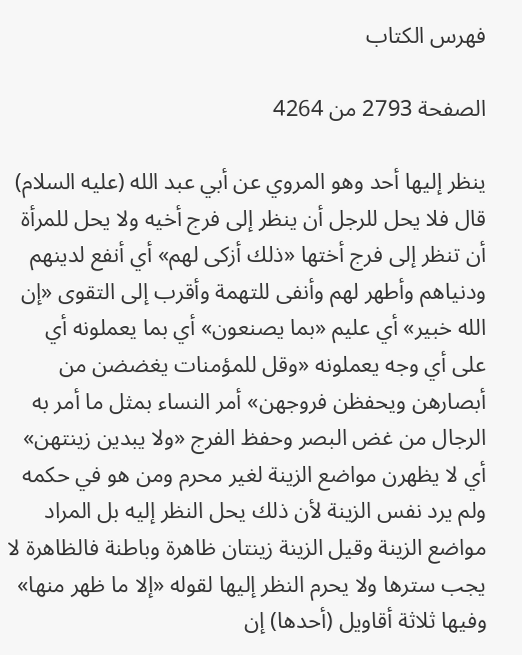فهرس الكتاب

الصفحة 2793 من 4264

ينظر إليها أحد وهو المروي عن أبي عبد الله (عليه السلام) قال فلا يحل للرجل أن ينظر إلى فرج أخيه ولا يحل للمرأة أن تنظر إلى فرج أختها «ذلك أزكى لهم» أي أنفع لدينهم ودنياهم وأطهر لهم وأنفى للتهمة وأقرب إلى التقوى «إن الله خبير» أي عليم «بما يصنعون» أي بما يعملونه أي على أي وجه يعملونه «وقل للمؤمنات يغضضن من أبصارهن ويحفظن فروجهن» أمر النساء بمثل ما أمر به الرجال من غض البصر وحفظ الفرج «ولا يبدين زينتهن» أي لا يظهرن مواضع الزينة لغير محرم ومن هو في حكمه ولم يرد نفس الزينة لأن ذلك يحل النظر إليه بل المراد مواضع الزينة وقيل الزينة زينتان ظاهرة وباطنة فالظاهرة لا يجب سترها ولا يحرم النظر إليها لقوله «إلا ما ظهر منها» وفيها ثلاثة أقاويل (أحدها) إن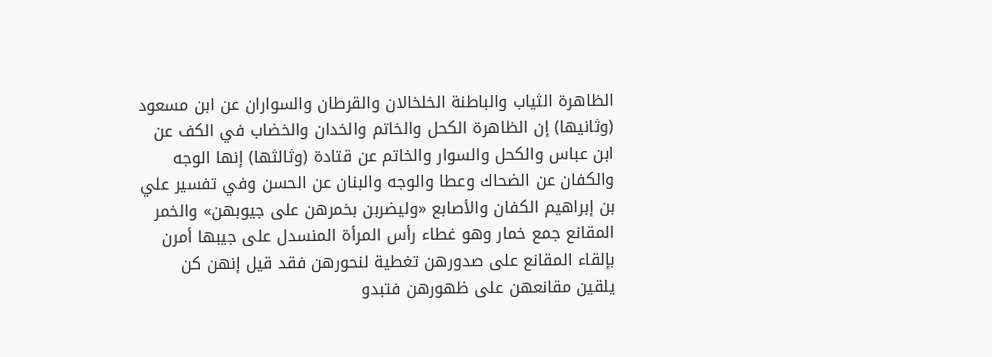الظاهرة الثياب والباطنة الخلخالان والقرطان والسواران عن ابن مسعود (وثانيها) إن الظاهرة الكحل والخاتم والخدان والخضاب في الكف عن ابن عباس والكحل والسوار والخاتم عن قتادة (وثالثها) إنها الوجه والكفان عن الضحاك وعطا والوجه والبنان عن الحسن وفي تفسير علي بن إبراهيم الكفان والأصابع «وليضربن بخمرهن على جيوبهن» والخمر المقانع جمع خمار وهو غطاء رأس المرأة المنسدل على جيبها أمرن بإلقاء المقانع على صدورهن تغطية لنحورهن فقد قيل إنهن كن يلقين مقانعهن على ظهورهن فتبدو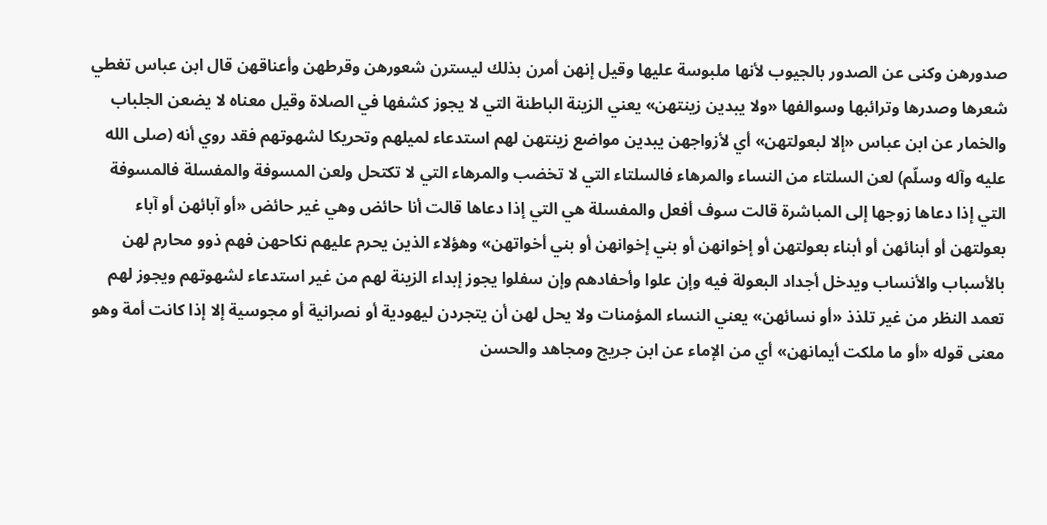صدورهن وكنى عن الصدور بالجيوب لأنها ملبوسة عليها وقيل إنهن أمرن بذلك ليسترن شعورهن وقرطهن وأعناقهن قال ابن عباس تغطي شعرها وصدرها وترائبها وسوالفها «ولا يبدين زينتهن» يعني الزينة الباطنة التي لا يجوز كشفها في الصلاة وقيل معناه لا يضعن الجلباب والخمار عن ابن عباس «إلا لبعولتهن» أي لأزواجهن يبدين مواضع زينتهن لهم استدعاء لميلهم وتحريكا لشهوتهم فقد روي أنه (صلى الله عليه وآله وسلّم) لعن السلتاء من النساء والمرهاء فالسلتاء التي لا تخضب والمرهاء التي لا تكتحل ولعن المسوفة والمفسلة فالمسوفة التي إذا دعاها زوجها إلى المباشرة قالت سوف أفعل والمفسلة هي التي إذا دعاها قالت أنا حائض وهي غير حائض «أو آبائهن أو آباء بعولتهن أو أبنائهن أو أبناء بعولتهن أو إخوانهن أو بني إخوانهن أو بني أخواتهن» وهؤلاء الذين يحرم عليهم نكاحهن فهم ذوو محارم لهن بالأسباب والأنساب ويدخل أجداد البعولة فيه وإن علوا وأحفادهم وإن سفلوا يجوز إبداء الزينة لهم من غير استدعاء لشهوتهم ويجوز لهم تعمد النظر من غير تلذذ «أو نسائهن» يعني النساء المؤمنات ولا يحل لهن أن يتجردن ليهودية أو نصرانية أو مجوسية إلا إذا كانت أمة وهو معنى قوله «أو ما ملكت أيمانهن» أي من الإماء عن ابن جريج ومجاهد والحسن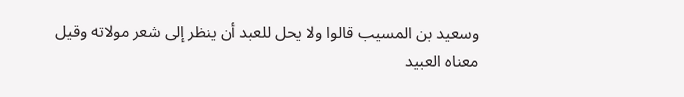وسعيد بن المسيب قالوا ولا يحل للعبد أن ينظر إلى شعر مولاته وقيل معناه العبيد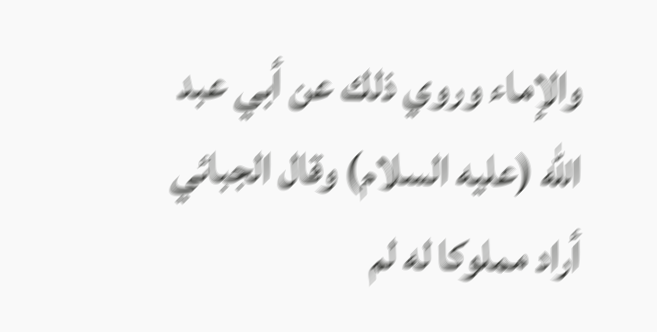والإماء وروي ذلك عن أبي عبد الله (عليه السلام) وقال الجبائي أراد مملوكا له لم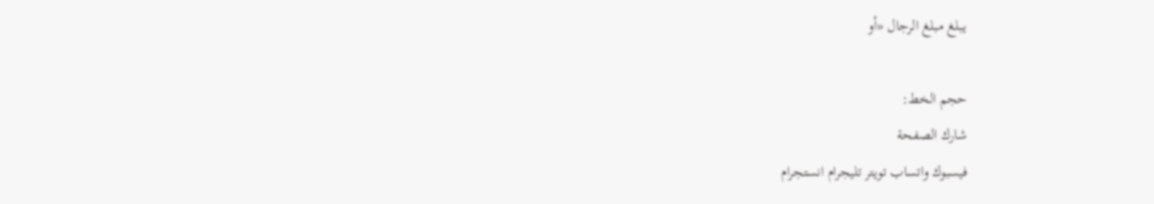يبلغ مبلغ الرجال «أو

حجم الخط:
شارك الصفحة
فيسبوك واتساب تويتر تليجرام انستجرام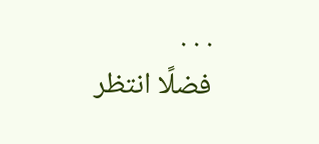. . .
فضلًا انتظر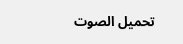تحميل الصوت